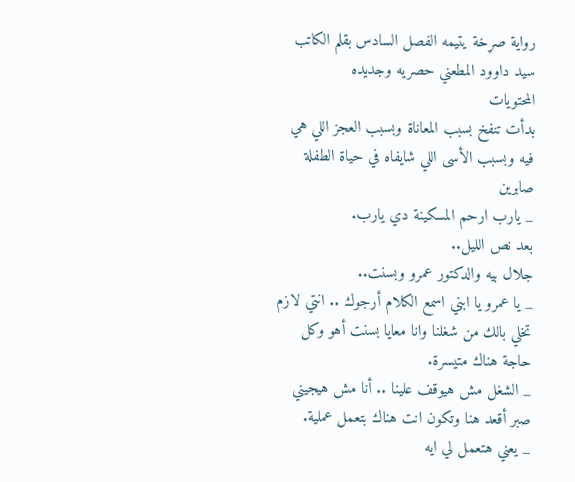رواية صړخة يتيمه الفصل السادس بقلم الكاتب سيد داوود المطعني حصريه وجديده
المحتويات
بدأت تنفخ بسبب المعاناة وبسبب العجز اللي هي فيه وبسبب الأسى اللي شايفاه في حياة الطفلة صابرين
_ يارب ارحم المسكينة دي يارب.
بعد نص الليل..
جلال بيه والدكتور عمرو وبسنت..
_ يا عمرو يا ابني اسمع الكلام أرجوك .. انتي لازم تخلي بالك من شغلنا وانا معايا بسنت أهو وكل حاجة هناك متيسرة.
_ الشغل مش هيوقف علينا .. أنا مش هيجيني صبر أقعد هنا وتكون انت هناك بتعمل عملية.
_ يعني هتعمل لي ايه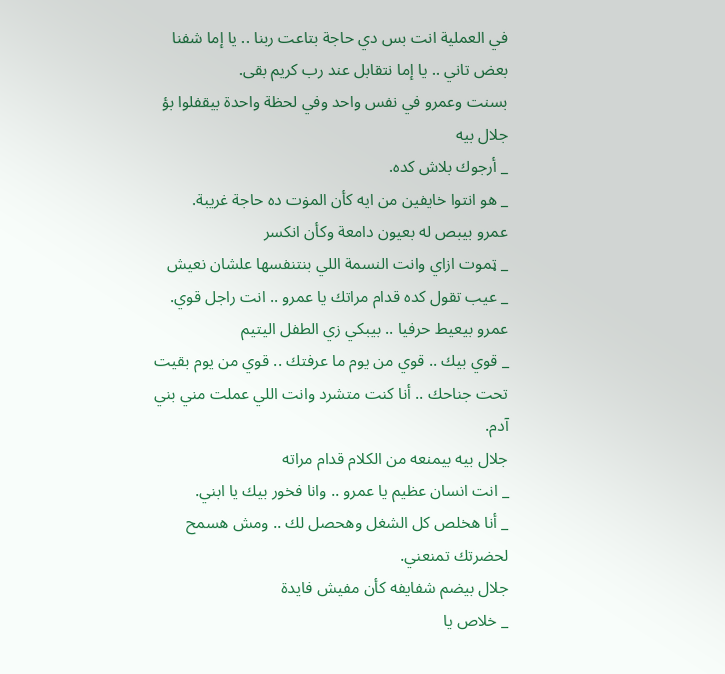في العملية انت بس دي حاجة بتاعت ربنا .. يا إما شفنا بعض تاني .. يا إما نتقابل عند رب كريم بقى.
بسنت وعمرو في نفس واحد وفي لحظة واحدة بيقفلوا بؤ جلال بيه
_ أرجوك بلاش كده.
_ هو انتوا خايفين من ايه كأن المۏت ده حاجة غريبة.
عمرو بيبص له بعيون دامعة وكأن انكسر
_ ټموت ازاي وانت النسمة اللي بنتنفسها علشان نعيش
_ عيب تقول كده قدام مراتك يا عمرو .. انت راجل قوي.
عمرو بيعيط حرفيا .. بيبكي زي الطفل اليتيم
_ قوي بيك .. قوي من يوم ما عرفتك .. قوي من يوم بقيت تحت جناحك .. أنا كنت متشرد وانت اللي عملت مني بني آدم.
جلال بيه بيمنعه من الكلام قدام مراته
_ انت انسان عظيم يا عمرو .. وانا فخور بيك يا ابني.
_ أنا هخلص كل الشغل وهحصل لك .. ومش هسمح لحضرتك تمنعني.
جلال بيضم شفايفه كأن مفيش فايدة
_ خلاص يا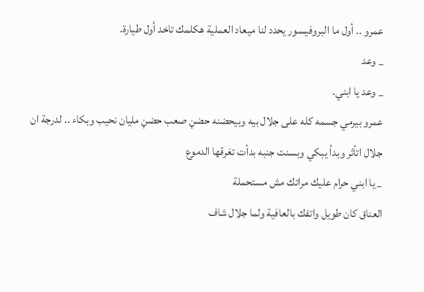عمرو .. أول ما البروفيسور يحدد لنا ميعاد العملية هكلمك تاخد أول طيارة.
_ وعد
_ وعد يا ابني.
عمرو بيرمي جسمه كله على جلال بيه وبيحضنه حضڼ صعب حضڼ مليان نحيب وبكاء .. لدرجة ان جلال اتأثر وبدأ يبكي وبسنت جنبه بدأت تغرقها الدموع
_ يا ابني حرام عليك مراتك مش مستحملة
العناق كان طويل واتفك بالعافية ولما جلال شاف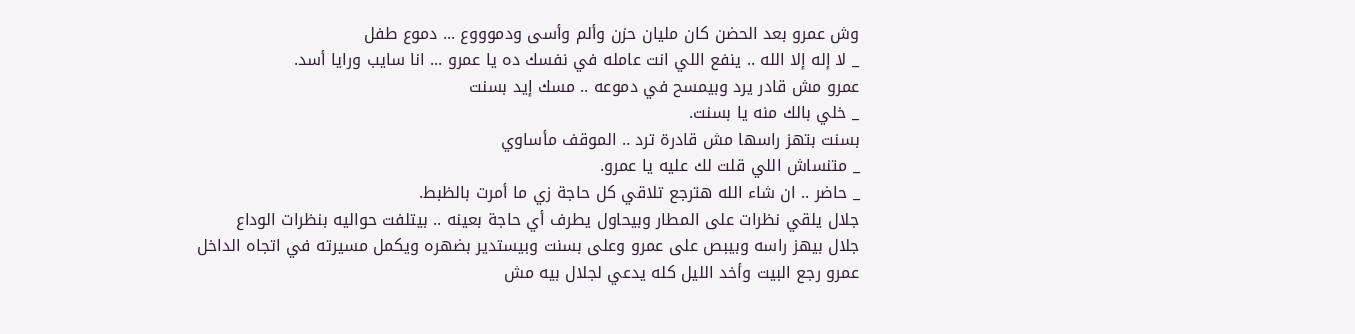وش عمرو بعد الحضن كان مليان حزن وألم وأسى ودموووع ... دموع طفل
_ لا إله إلا الله .. ينفع اللي انت عامله في نفسك ده يا عمرو ... انا سايب ورايا أسد.
عمرو مش قادر يرد وبيمسح في دموعه .. مسك إيد بسنت
_ خلي بالك منه يا بسنت.
بسنت بتهز راسها مش قادرة ترد .. الموقف مأساوي
_ متنساش اللي قلت لك عليه يا عمرو.
_ حاضر .. ان شاء الله هترجع تلاقي كل حاجة زي ما أمرت بالظبط.
جلال يلقي نظرات على المطار وبيحاول يطرف أي حاجة بعينه .. بيتلفت حواليه بنظرات الوداع
جلال بيهز راسه وبيبص على عمرو وعلى بسنت وبيستدير بضهره ويكمل مسيرته في اتجاه الداخل
عمرو رجع البيت وأخد الليل كله يدعي لجلال بيه مش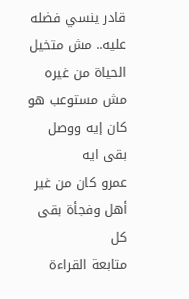قادر ينسي فضله عليه.. مش متخيل الحياة من غيره مش مستوعب هو كان إيه ووصل بقى ايه
عمرو كان من غير أهل وفجأة بقى كل
متابعة القراءة